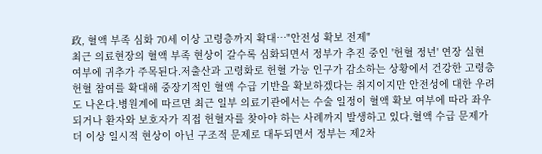政, 혈액 부족 심화 70세 이상 고령층까지 확대…"안전성 확보 전제"
최근 의료현장의 혈액 부족 현상이 갈수록 심화되면서 정부가 추진 중인 '헌혈 정년' 연장 실현 여부에 귀추가 주목된다.저출산과 고령화로 헌혈 가능 인구가 감소하는 상황에서 건강한 고령층 헌혈 참여를 확대해 중장기적인 혈액 수급 기반을 확보하겠다는 취지이지만 안전성에 대한 우려도 나온다.병원계에 따르면 최근 일부 의료기관에서는 수술 일정이 혈액 확보 여부에 따라 좌우되거나 환자와 보호자가 직접 헌혈자를 찾아야 하는 사례까지 발생하고 있다.혈액 수급 문제가 더 이상 일시적 현상이 아닌 구조적 문제로 대두되면서 정부는 제2차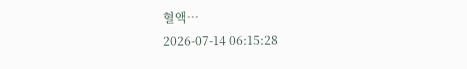혈액…
2026-07-14 06:15:28